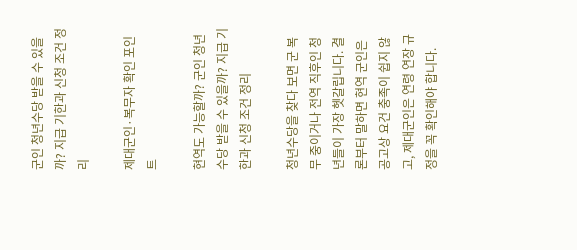군인 청년수당 받을 수 있을까? 지급 기한과 신청 조건 정리

제대군인·복무자 확인 포인트

현역도 가능할까? 군인 청년수당 받을 수 있을까? 지급 기한과 신청 조건 정리

청년수당을 찾다 보면 군 복무 중이거나 전역 직후인 청년들이 가장 헷갈립니다. 결론부터 말하면 현역 군인은 공고상 요건 충족이 쉽지 않고, 제대군인은 연령 연장 규정을 꼭 확인해야 합니다.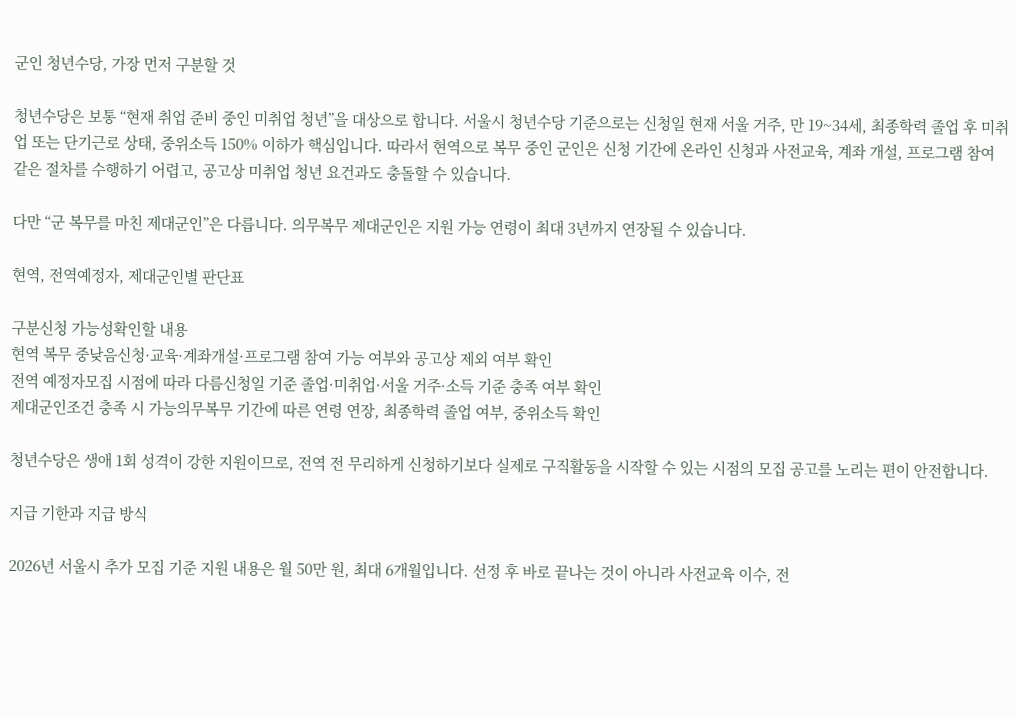군인 청년수당, 가장 먼저 구분할 것

청년수당은 보통 “현재 취업 준비 중인 미취업 청년”을 대상으로 합니다. 서울시 청년수당 기준으로는 신청일 현재 서울 거주, 만 19~34세, 최종학력 졸업 후 미취업 또는 단기근로 상태, 중위소득 150% 이하가 핵심입니다. 따라서 현역으로 복무 중인 군인은 신청 기간에 온라인 신청과 사전교육, 계좌 개설, 프로그램 참여 같은 절차를 수행하기 어렵고, 공고상 미취업 청년 요건과도 충돌할 수 있습니다.

다만 “군 복무를 마친 제대군인”은 다릅니다. 의무복무 제대군인은 지원 가능 연령이 최대 3년까지 연장될 수 있습니다.

현역, 전역예정자, 제대군인별 판단표

구분신청 가능성확인할 내용
현역 복무 중낮음신청·교육·계좌개설·프로그램 참여 가능 여부와 공고상 제외 여부 확인
전역 예정자모집 시점에 따라 다름신청일 기준 졸업·미취업·서울 거주·소득 기준 충족 여부 확인
제대군인조건 충족 시 가능의무복무 기간에 따른 연령 연장, 최종학력 졸업 여부, 중위소득 확인

청년수당은 생애 1회 성격이 강한 지원이므로, 전역 전 무리하게 신청하기보다 실제로 구직활동을 시작할 수 있는 시점의 모집 공고를 노리는 편이 안전합니다.

지급 기한과 지급 방식

2026년 서울시 추가 모집 기준 지원 내용은 월 50만 원, 최대 6개월입니다. 선정 후 바로 끝나는 것이 아니라 사전교육 이수, 전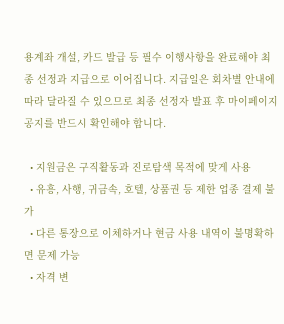용계좌 개설, 카드 발급 등 필수 이행사항을 완료해야 최종 선정과 지급으로 이어집니다. 지급일은 회차별 안내에 따라 달라질 수 있으므로 최종 선정자 발표 후 마이페이지 공지를 반드시 확인해야 합니다.

  • 지원금은 구직활동과 진로탐색 목적에 맞게 사용
  • 유흥, 사행, 귀금속, 호텔, 상품권 등 제한 업종 결제 불가
  • 다른 통장으로 이체하거나 현금 사용 내역이 불명확하면 문제 가능
  • 자격 변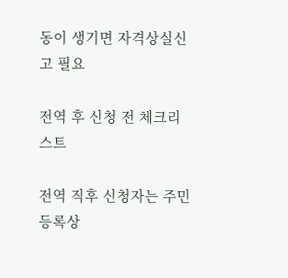동이 생기면 자격상실신고 필요

전역 후 신청 전 체크리스트

전역 직후 신청자는 주민등록상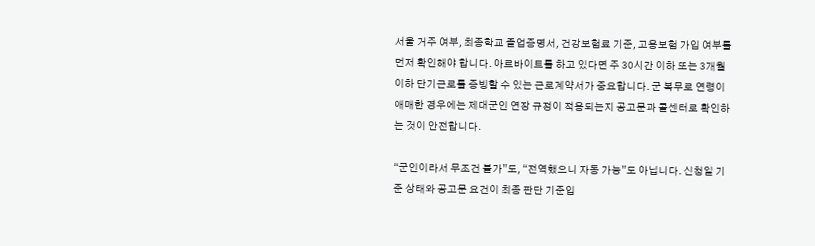서울 거주 여부, 최종학교 졸업증명서, 건강보험료 기준, 고용보험 가입 여부를 먼저 확인해야 합니다. 아르바이트를 하고 있다면 주 30시간 이하 또는 3개월 이하 단기근로를 증빙할 수 있는 근로계약서가 중요합니다. 군 복무로 연령이 애매한 경우에는 제대군인 연장 규정이 적용되는지 공고문과 콜센터로 확인하는 것이 안전합니다.

“군인이라서 무조건 불가”도, “전역했으니 자동 가능”도 아닙니다. 신청일 기준 상태와 공고문 요건이 최종 판단 기준입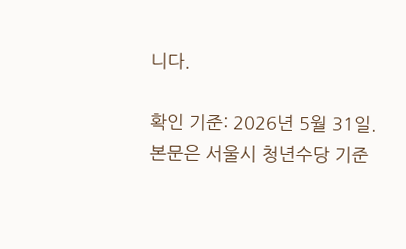니다.

확인 기준: 2026년 5월 31일. 본문은 서울시 청년수당 기준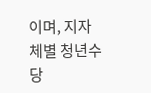이며, 지자체별 청년수당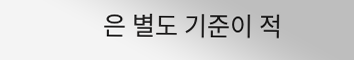은 별도 기준이 적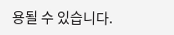용될 수 있습니다.